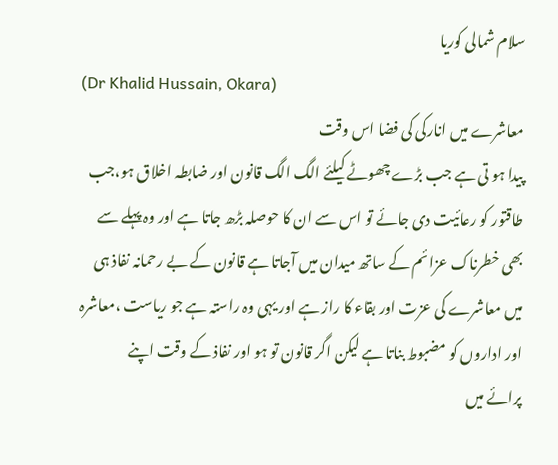سلام شمالی کوریا
(Dr Khalid Hussain, Okara)
معاشرے میں انارکی کی فضا اس وقت
پیدا ہو تی ہے جب بڑے چھوٹے کیلئے الگ الگ قانون اور ضابطہ اخلاق ہو،جب
طاقتور کو رعائیت دی جائے تو اس سے ان کا حوصلہ بڑھ جاتا ہے اور وہ پہلے سے
بھی خطرناک عزائم کے ساتھ میدان میں آجاتا ہے قانون کے بے رحمانہ نفاذ ہی
میں معاشرے کی عزت اور بقاء کا راز ہے اور یہی وہ راستہ ہے جو ریاست ،معاشرہ
اور اداروں کو مضبوط بناتا ہے لیکن اگر قانون تو ہو اور نفاذ کے وقت اپنے
پرائے میں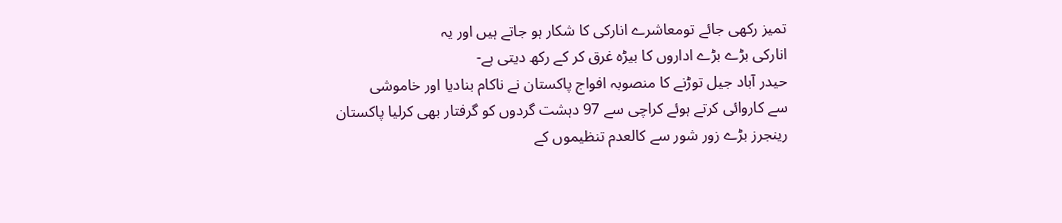تمیز رکھی جائے تومعاشرے انارکی کا شکار ہو جاتے ہیں اور یہ
انارکی بڑے بڑے اداروں کا بیڑہ غرق کر کے رکھ دیتی ہے-
حیدر آباد جیل توڑنے کا منصوبہ افواج پاکستان نے ناکام بنادیا اور خاموشی
سے کاروائی کرتے ہوئے کراچی سے 97 دہشت گردوں کو گرفتار بھی کرلیا پاکستان
رینجرز بڑے زور شور سے کالعدم تنظیموں کے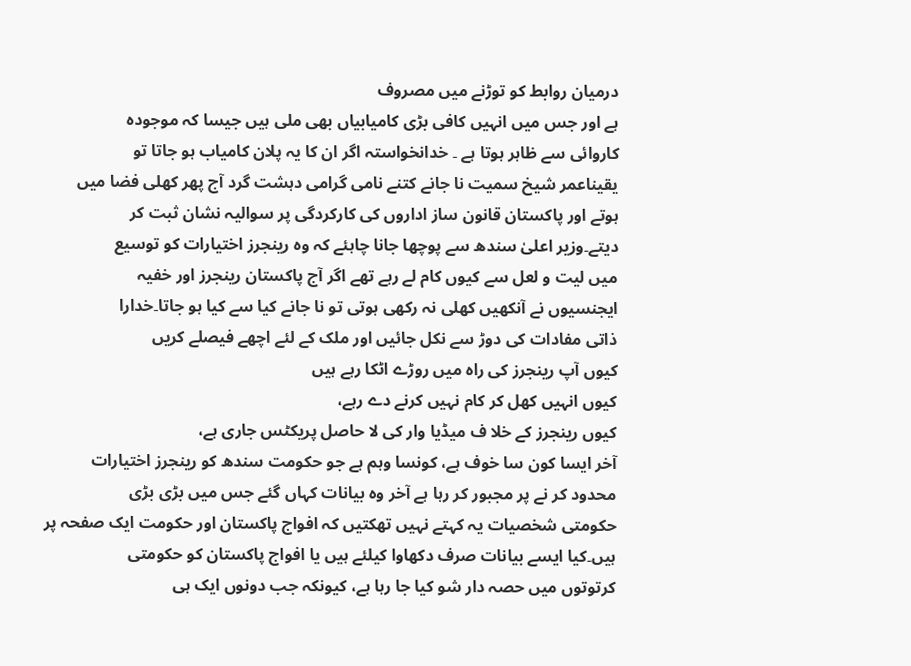درمیان روابط کو توڑنے میں مصروف
ہے اور جس میں انہیں کافی بڑی کامیابیاں بھی ملی ہیں جیسا کہ موجودہ
کاروائی سے ظاہر ہوتا ہے ۔ خدانخواستہ اگر ان کا یہ پلان کامیاب ہو جاتا تو
یقیناعمر شیخ سمیت نا جانے کتنے نامی گرامی دہشت گرد آج پھر کھلی فضا میں
ہوتے اور پاکستان قانون ساز اداروں کی کارکردگی پر سوالیہ نشان ثبت کر
دیتے۔وزیر اعلیٰ سندھ سے پوچھا جانا چاہئے کہ وہ رینجرز اختیارات کو توسیع
میں لیت و لعل سے کیوں کام لے رہے تھے اگر آج پاکستان رینجرز اور خفیہ
ایجنسیوں نے آنکھیں کھلی نہ رکھی ہوتی تو نا جانے کیا سے کیا ہو جاتا۔خدارا
ذاتی مفادات کی دوڑ سے نکل جائیں اور ملک کے لئے اچھے فیصلے کریں
کیوں آپ رینجرز کی راہ میں روڑے اٹکا رہے ہیں
کیوں انہیں کھل کر کام نہیں کرنے دے رہے،
کیوں رینجرز کے خلا ف میڈیا وار کی لا حاصل پریکٹس جاری ہے،
آخر ایسا کون سا خوف ہے، کونسا وہم ہے جو حکومت سندھ کو رینجرز اختیارات
محدود کر نے پر مجبور کر رہا ہے آخر وہ بیانات کہاں گئے جس میں بڑی بڑی
حکومتی شخصیات یہ کہتے نہیں تھکتیں کہ افواج پاکستان اور حکومت ایک صفحہ پر
ہیں۔کیا ایسے بیانات صرف دکھاوا کیلئے ہیں یا افواج پاکستان کو حکومتی
کرتوتوں میں حصہ دار شو کیا جا رہا ہے، کیونکہ جب دونوں ایک ہی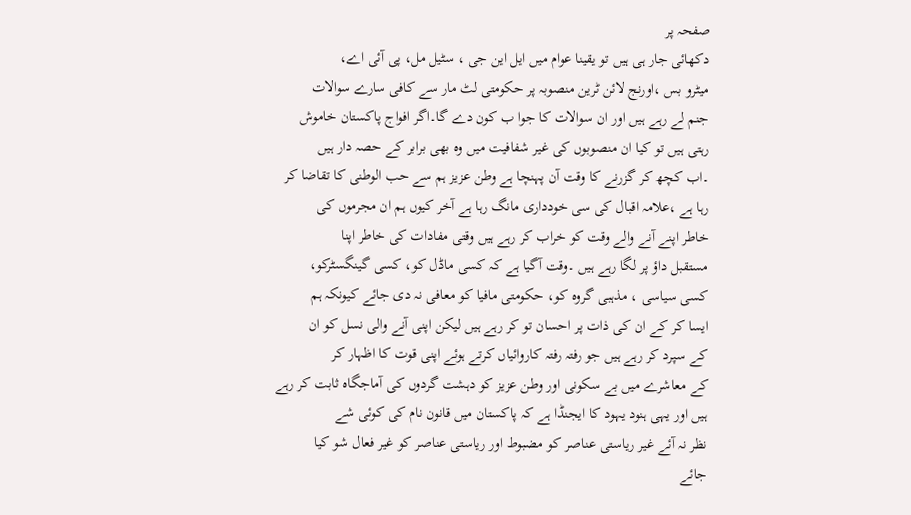صفحہ پر
دکھائی جار ہی ہیں تو یقینا عوام میں ایل این جی ، سٹیل مل، پی آئی اے،
میٹرو بس ،اورنج لائن ٹرین منصوبہ پر حکومتی لٹ مار سے کافی سارے سوالات
جنم لے رہے ہیں اور ان سوالات کا جوا ب کون دے گا۔اگر افواج پاکستان خاموش
رہتی ہیں تو کیا ان منصوبوں کی غیر شفافیت میں وہ بھی برابر کے حصہ دار ہیں
۔اب کچھ کر گزرنے کا وقت آن پہنچا ہے وطن عزیز ہم سے حب الوطنی کا تقاضا کر
رہا ہے ،علامہ اقبال کی سی خودداری مانگ رہا ہے آخر کیوں ہم ان مجرموں کی
خاطر اپنے آنے والے وقت کو خراب کر رہے ہیں وقتی مفادات کی خاطر اپنا
مستقبل داؤ پر لگا رہے ہیں ۔وقت آگیا ہے کہ کسی ماڈل کو، کسی گینگسٹرکو،
کسی سیاسی ، مذہبی گروہ کو، حکومتی مافیا کو معافی نہ دی جائے کیونکہ ہم
ایسا کر کے ان کی ذات پر احسان تو کر رہے ہیں لیکن اپنی آنے والی نسل کو ان
کے سپرد کر رہے ہیں جو رفتہ رفتہ کاروائیاں کرتے ہوئے اپنی قوت کا اظہار کر
کے معاشرے میں بے سکونی اور وطن عزیز کو دہشت گردوں کی آماجگاہ ثابت کر رہے
ہیں اور یہی ہنود یہود کا ایجنڈا ہے کہ پاکستان میں قانون نام کی کوئی شے
نظر نہ آئے غیر ریاستی عناصر کو مضبوط اور ریاستی عناصر کو غیر فعال شو کیا
جائے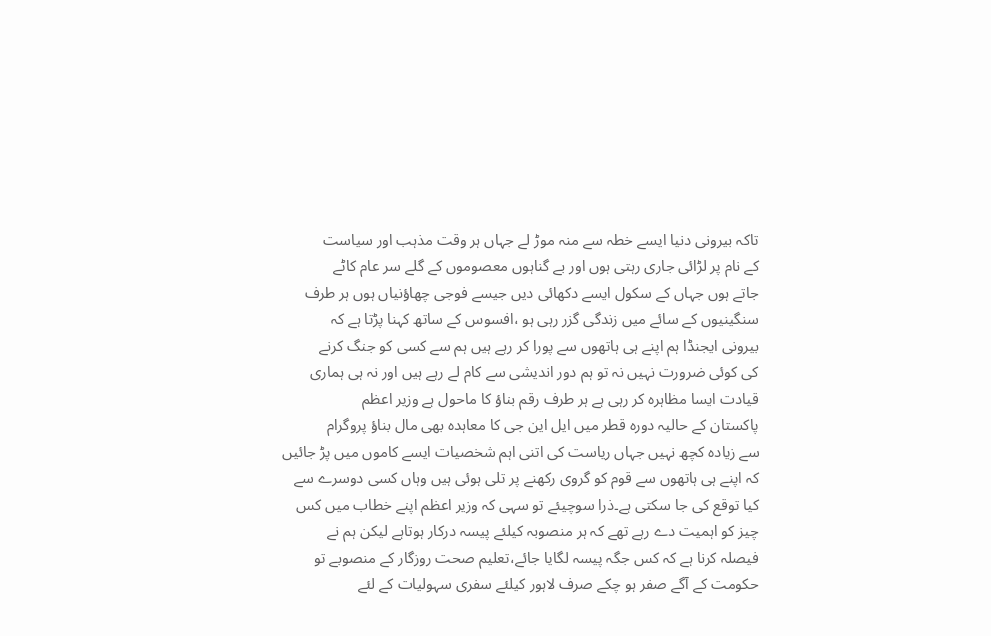تاکہ بیرونی دنیا ایسے خطہ سے منہ موڑ لے جہاں ہر وقت مذہب اور سیاست
کے نام پر لڑائی جاری رہتی ہوں اور بے گناہوں معصوموں کے گلے سر عام کاٹے
جاتے ہوں جہاں کے سکول ایسے دکھائی دیں جیسے فوجی چھاؤنیاں ہوں ہر طرف
سنگینیوں کے سائے میں زندگی گزر رہی ہو ،افسوس کے ساتھ کہنا پڑتا ہے کہ
بیرونی ایجنڈا ہم اپنے ہی ہاتھوں سے پورا کر رہے ہیں ہم سے کسی کو جنگ کرنے
کی کوئی ضرورت نہیں نہ تو ہم دور اندیشی سے کام لے رہے ہیں اور نہ ہی ہماری
قیادت ایسا مظاہرہ کر رہی ہے ہر طرف رقم بناؤ کا ماحول ہے وزیر اعظم
پاکستان کے حالیہ دورہ قطر میں ایل این جی کا معاہدہ بھی مال بناؤ پروگرام
سے زیادہ کچھ نہیں جہاں ریاست کی اتنی اہم شخصیات ایسے کاموں میں پڑ جائیں
کہ اپنے ہی ہاتھوں سے قوم کو گروی رکھنے پر تلی ہوئی ہیں وہاں کسی دوسرے سے
کیا توقع کی جا سکتی ہے۔ذرا سوچیئے تو سہی کہ وزیر اعظم اپنے خطاب میں کس
چیز کو اہمیت دے رہے تھے کہ ہر منصوبہ کیلئے پیسہ درکار ہوتاہے لیکن ہم نے
فیصلہ کرنا ہے کہ کس جگہ پیسہ لگایا جائے،تعلیم صحت روزگار کے منصوبے تو
حکومت کے آگے صفر ہو چکے صرف لاہور کیلئے سفری سہولیات کے لئے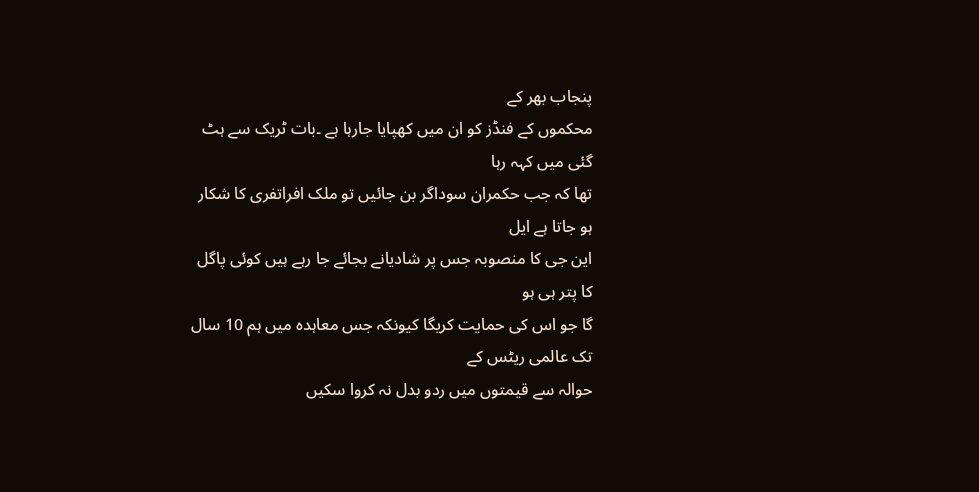پنجاب بھر کے
محکموں کے فنڈز کو ان میں کھپایا جارہا ہے ۔بات ٹریک سے ہٹ گئی میں کہہ رہا
تھا کہ جب حکمران سوداگر بن جائیں تو ملک افراتفری کا شکار ہو جاتا ہے ایل
این جی کا منصوبہ جس پر شادیانے بجائے جا رہے ہیں کوئی پاگل کا پتر ہی ہو
گا جو اس کی حمایت کریگا کیونکہ جس معاہدہ میں ہم 10 سال تک عالمی ریٹس کے
حوالہ سے قیمتوں میں ردو بدل نہ کروا سکیں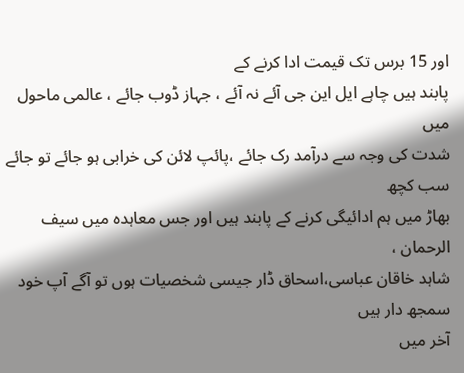اور 15 برس تک قیمت ادا کرنے کے
پابند ہیں چاہے ایل این جی آئے نہ آئے ، جہاز ڈوب جائے ، عالمی ماحول میں
شدت کی وجہ سے درآمد رک جائے ،پائپ لائن کی خرابی ہو جائے تو جائے سب کچھ
بھاڑ میں ہم ادائیگی کرنے کے پابند ہیں اور جس معاہدہ میں سیف الرحمان ،
شاہد خاقان عباسی،اسحاق ڈار جیسی شخصیات ہوں تو آگے آپ خود سمجھ دار ہیں
آخر میں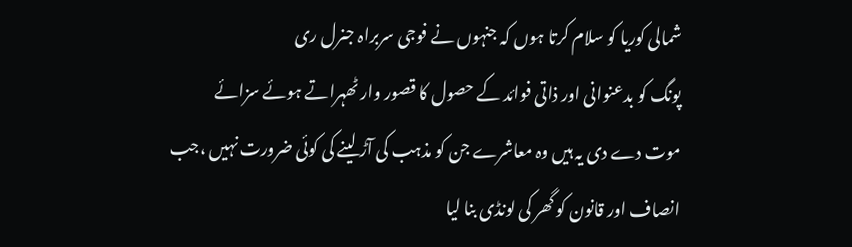شمالی کوریا کو سلام کرتا ہوں کہ جنہوں نے فوجی سربراہ جنرل ری
پونگ کو بدعنوانی اور ذاتی فوائد کے حصول کا قصور وار ٹھہراتے ہوئے سزائے
موت دے دی یہ ہیں وہ معاشرے جن کو مذہب کی آڑ لینے کی کوئی ضرورت نہیں ،جب
انصاف اور قانون کو گھر کی لونڈی بنا لیا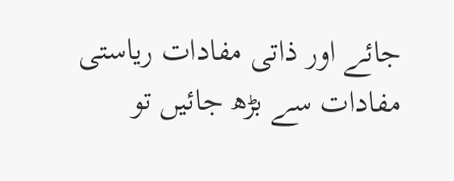جائے اور ذاتی مفادات ریاستی
مفادات سے بڑھ جائیں تو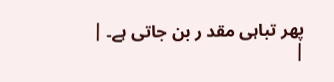پھر تباہی مقد ر بن جاتی ہے۔ |
|